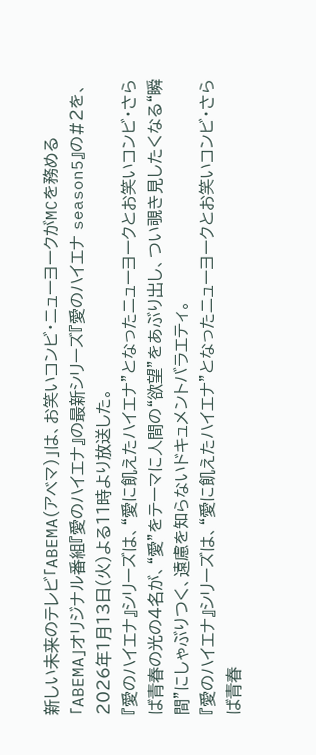新しい未来のテレビ「ABEMA(アベマ)」は、お笑いコンビ・ニューヨークがMCを務める「ABEMA」オリジナル番組『愛のハイエナ』の最新シリーズ『愛のハイエナ season5』の#2を、2026年1月13日(火)よる11時より放送した。
『愛のハイエナ』シリーズは、“愛に飢えたハイエナ”となったニューヨークとお笑いコンビ・さらば青春の光の4名が、“愛”をテーマに人間の“欲望”をあぶり出し、つい覗き見したくなる“瞬間”にしゃぶりつく、遠慮を知らないドキュメントバラエティ。
『愛のハイエナ』シリーズは、“愛に飢えたハイエナ”となったニューヨークとお笑いコンビ・さらば青春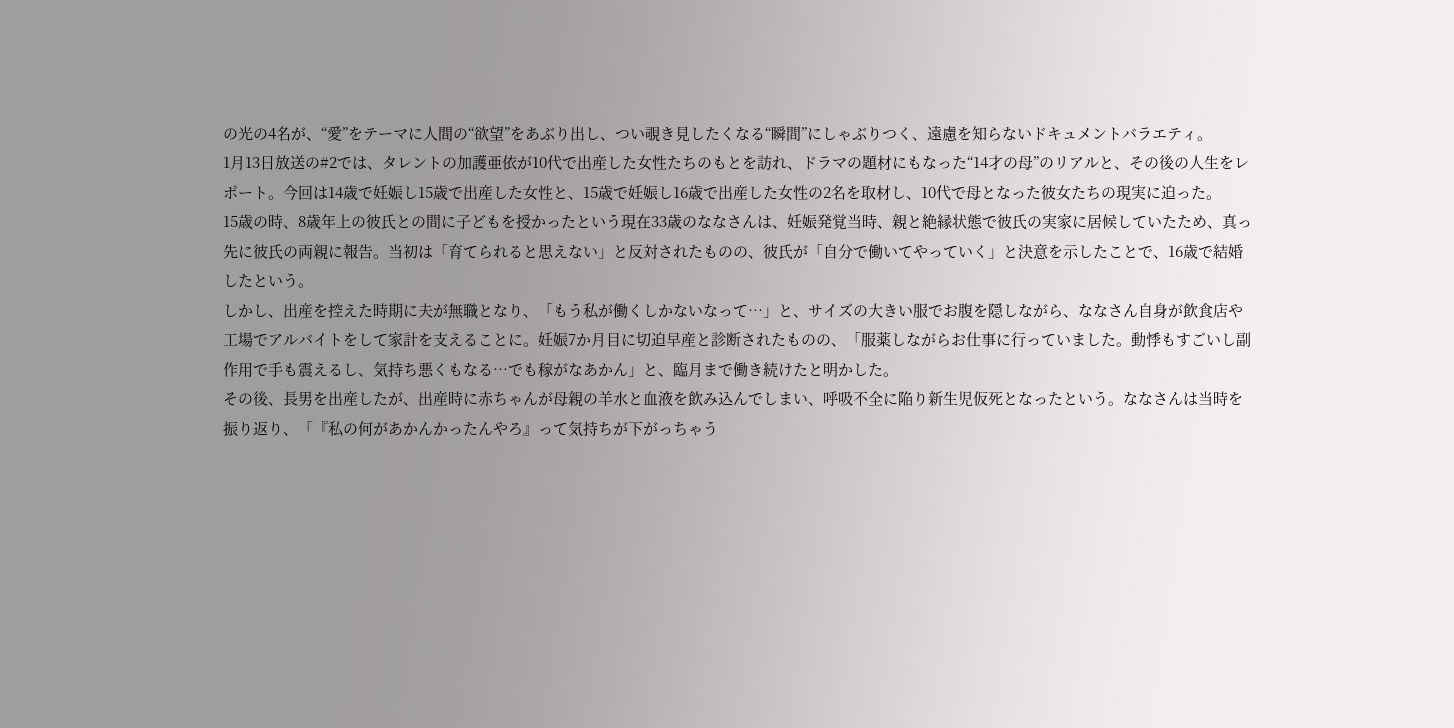の光の4名が、“愛”をテーマに人間の“欲望”をあぶり出し、つい覗き見したくなる“瞬間”にしゃぶりつく、遠慮を知らないドキュメントバラエティ。
1月13日放送の#2では、タレントの加護亜依が10代で出産した女性たちのもとを訪れ、ドラマの題材にもなった“14才の母”のリアルと、その後の人生をレポート。今回は14歳で妊娠し15歳で出産した女性と、15歳で妊娠し16歳で出産した女性の2名を取材し、10代で母となった彼女たちの現実に迫った。
15歳の時、8歳年上の彼氏との間に子どもを授かったという現在33歳のななさんは、妊娠発覚当時、親と絶縁状態で彼氏の実家に居候していたため、真っ先に彼氏の両親に報告。当初は「育てられると思えない」と反対されたものの、彼氏が「自分で働いてやっていく」と決意を示したことで、16歳で結婚したという。
しかし、出産を控えた時期に夫が無職となり、「もう私が働くしかないなって…」と、サイズの大きい服でお腹を隠しながら、ななさん自身が飲食店や工場でアルバイトをして家計を支えることに。妊娠7か月目に切迫早産と診断されたものの、「服薬しながらお仕事に行っていました。動悸もすごいし副作用で手も震えるし、気持ち悪くもなる…でも稼がなあかん」と、臨月まで働き続けたと明かした。
その後、長男を出産したが、出産時に赤ちゃんが母親の羊水と血液を飲み込んでしまい、呼吸不全に陥り新生児仮死となったという。ななさんは当時を振り返り、「『私の何があかんかったんやろ』って気持ちが下がっちゃう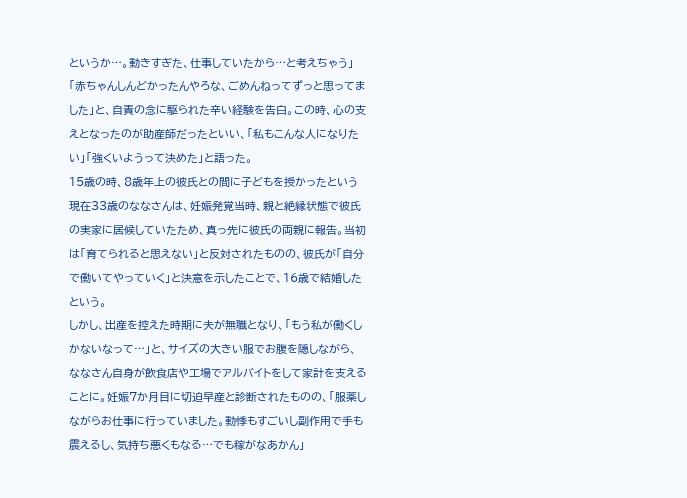というか…。動きすぎた、仕事していたから…と考えちゃう」「赤ちゃんしんどかったんやろな、ごめんねってずっと思ってました」と、自責の念に駆られた辛い経験を告白。この時、心の支えとなったのが助産師だったといい、「私もこんな人になりたい」「強くいようって決めた」と語った。
15歳の時、8歳年上の彼氏との間に子どもを授かったという現在33歳のななさんは、妊娠発覚当時、親と絶縁状態で彼氏の実家に居候していたため、真っ先に彼氏の両親に報告。当初は「育てられると思えない」と反対されたものの、彼氏が「自分で働いてやっていく」と決意を示したことで、16歳で結婚したという。
しかし、出産を控えた時期に夫が無職となり、「もう私が働くしかないなって…」と、サイズの大きい服でお腹を隠しながら、ななさん自身が飲食店や工場でアルバイトをして家計を支えることに。妊娠7か月目に切迫早産と診断されたものの、「服薬しながらお仕事に行っていました。動悸もすごいし副作用で手も震えるし、気持ち悪くもなる…でも稼がなあかん」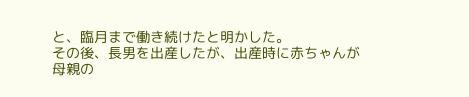と、臨月まで働き続けたと明かした。
その後、長男を出産したが、出産時に赤ちゃんが母親の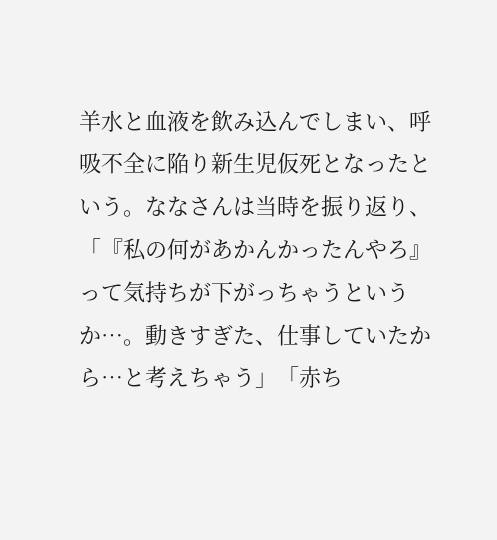羊水と血液を飲み込んでしまい、呼吸不全に陥り新生児仮死となったという。ななさんは当時を振り返り、「『私の何があかんかったんやろ』って気持ちが下がっちゃうというか…。動きすぎた、仕事していたから…と考えちゃう」「赤ち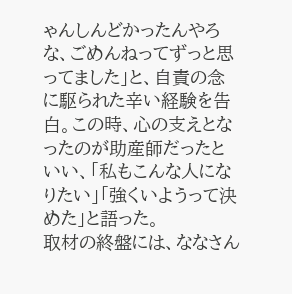ゃんしんどかったんやろな、ごめんねってずっと思ってました」と、自責の念に駆られた辛い経験を告白。この時、心の支えとなったのが助産師だったといい、「私もこんな人になりたい」「強くいようって決めた」と語った。
取材の終盤には、ななさん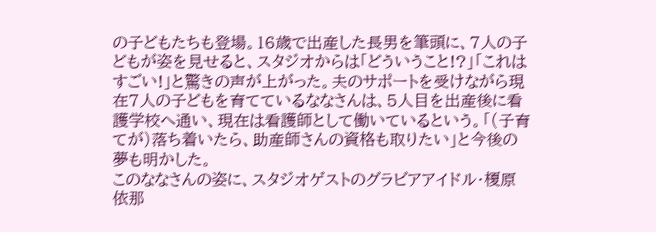の子どもたちも登場。16歳で出産した長男を筆頭に、7人の子どもが姿を見せると、スタジオからは「どういうこと!?」「これはすごい!」と驚きの声が上がった。夫のサポートを受けながら現在7人の子どもを育てているななさんは、5人目を出産後に看護学校へ通い、現在は看護師として働いているという。「(子育てが)落ち着いたら、助産師さんの資格も取りたい」と今後の夢も明かした。
このななさんの姿に、スタジオゲストのグラビアアイドル・榎原依那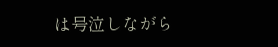は号泣しながら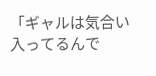「ギャルは気合い入ってるんで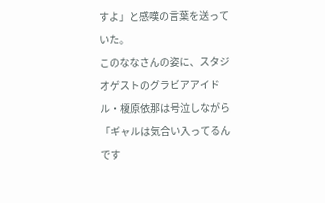すよ」と感嘆の言葉を送っていた。
このななさんの姿に、スタジオゲストのグラビアアイドル・榎原依那は号泣しながら「ギャルは気合い入ってるんです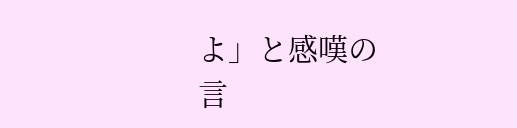よ」と感嘆の言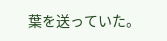葉を送っていた。